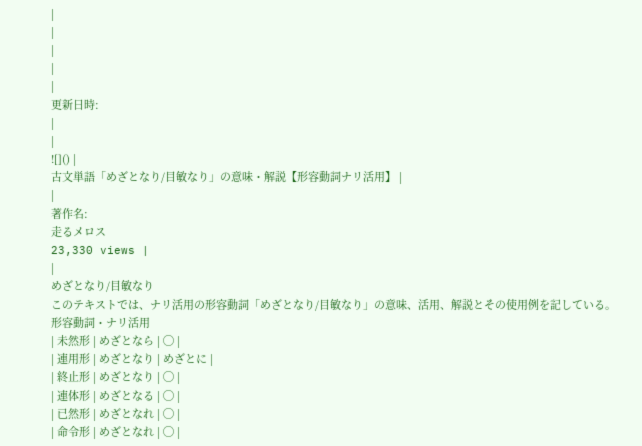|
|
|
|
|
更新日時:
|
|
![]() |
古文単語「めざとなり/目敏なり」の意味・解説【形容動詞ナリ活用】 |
|
著作名:
走るメロス
23,330 views |
|
めざとなり/目敏なり
このテキストでは、ナリ活用の形容動詞「めざとなり/目敏なり」の意味、活用、解説とその使用例を記している。
形容動詞・ナリ活用
| 未然形 | めざとなら | ◯ |
| 連用形 | めざとなり | めざとに |
| 終止形 | めざとなり | ◯ |
| 連体形 | めざとなる | ◯ |
| 已然形 | めざとなれ | ◯ |
| 命令形 | めざとなれ | ◯ |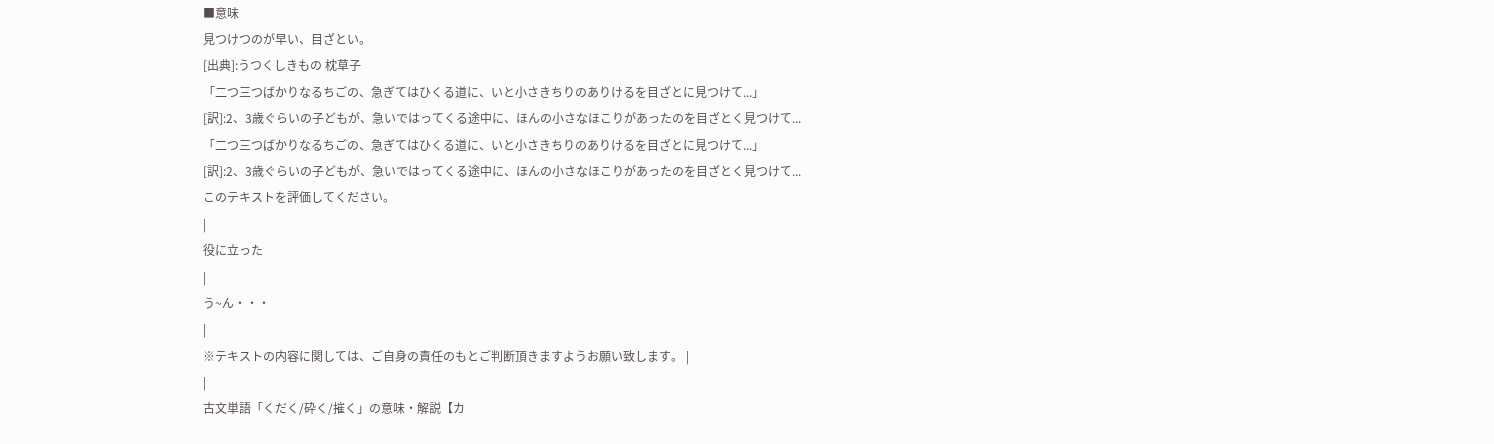■意味
見つけつのが早い、目ざとい。
[出典]:うつくしきもの 枕草子
「二つ三つばかりなるちごの、急ぎてはひくる道に、いと小さきちりのありけるを目ざとに見つけて...」
[訳]:2、3歳ぐらいの子どもが、急いではってくる途中に、ほんの小さなほこりがあったのを目ざとく見つけて...
「二つ三つばかりなるちごの、急ぎてはひくる道に、いと小さきちりのありけるを目ざとに見つけて...」
[訳]:2、3歳ぐらいの子どもが、急いではってくる途中に、ほんの小さなほこりがあったのを目ざとく見つけて...
このテキストを評価してください。
|
役に立った
|
う~ん・・・
|
※テキストの内容に関しては、ご自身の責任のもとご判断頂きますようお願い致します。 |
|
古文単語「くだく/砕く/摧く」の意味・解説【カ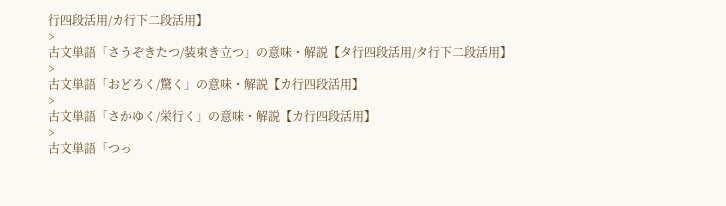行四段活用/カ行下二段活用】
>
古文単語「さうぞきたつ/装束き立つ」の意味・解説【タ行四段活用/タ行下二段活用】
>
古文単語「おどろく/驚く」の意味・解説【カ行四段活用】
>
古文単語「さかゆく/栄行く」の意味・解説【カ行四段活用】
>
古文単語「つっ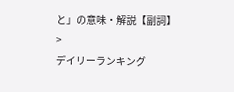と」の意味・解説【副詞】
>
デイリーランキング